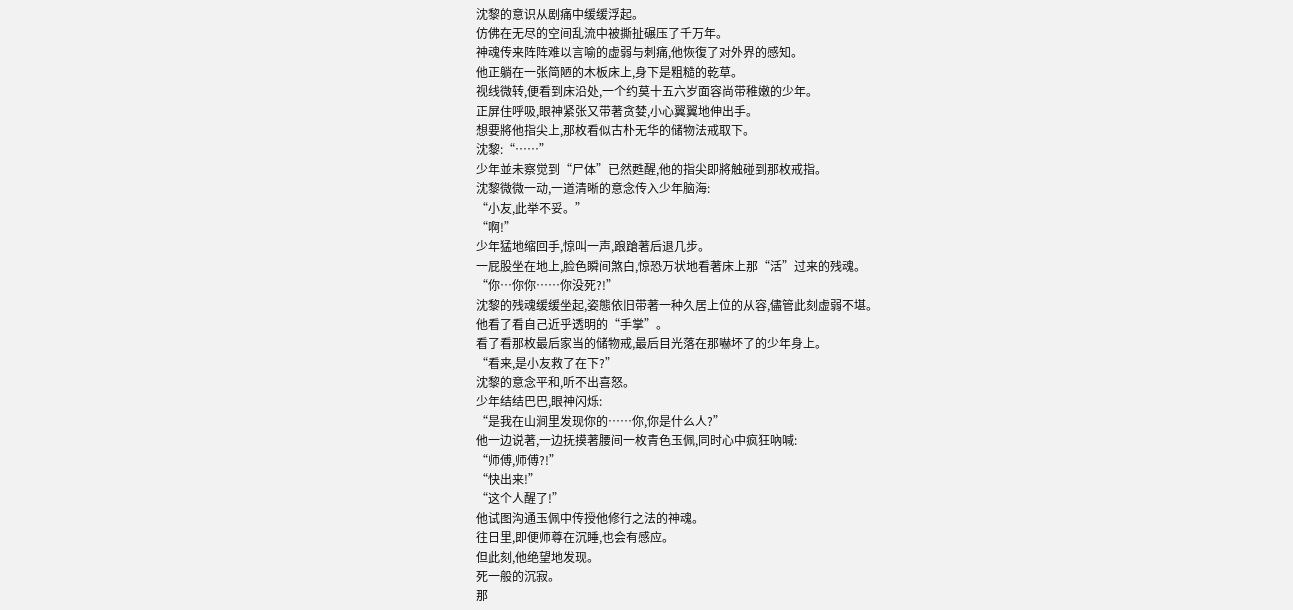沈黎的意识从剧痛中缓缓浮起。
仿佛在无尽的空间乱流中被撕扯碾压了千万年。
神魂传来阵阵难以言喻的虚弱与刺痛,他恢復了对外界的感知。
他正躺在一张简陋的木板床上,身下是粗糙的乾草。
视线微转,便看到床沿处,一个约莫十五六岁面容尚带稚嫩的少年。
正屏住呼吸,眼神紧张又带著贪婪,小心翼翼地伸出手。
想要將他指尖上,那枚看似古朴无华的储物法戒取下。
沈黎:“……”
少年並未察觉到“尸体”已然甦醒,他的指尖即將触碰到那枚戒指。
沈黎微微一动,一道清晰的意念传入少年脑海:
“小友,此举不妥。”
“啊!”
少年猛地缩回手,惊叫一声,踉蹌著后退几步。
一屁股坐在地上,脸色瞬间煞白,惊恐万状地看著床上那“活”过来的残魂。
“你…你你……你没死?!”
沈黎的残魂缓缓坐起,姿態依旧带著一种久居上位的从容,儘管此刻虚弱不堪。
他看了看自己近乎透明的“手掌”。
看了看那枚最后家当的储物戒,最后目光落在那嚇坏了的少年身上。
“看来,是小友救了在下?”
沈黎的意念平和,听不出喜怒。
少年结结巴巴,眼神闪烁:
“是我在山涧里发现你的……你,你是什么人?”
他一边说著,一边抚摸著腰间一枚青色玉佩,同时心中疯狂吶喊:
“师傅,师傅?!”
“快出来!”
“这个人醒了!”
他试图沟通玉佩中传授他修行之法的神魂。
往日里,即便师尊在沉睡,也会有感应。
但此刻,他绝望地发现。
死一般的沉寂。
那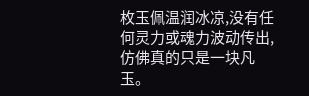枚玉佩温润冰凉,没有任何灵力或魂力波动传出,仿佛真的只是一块凡玉。